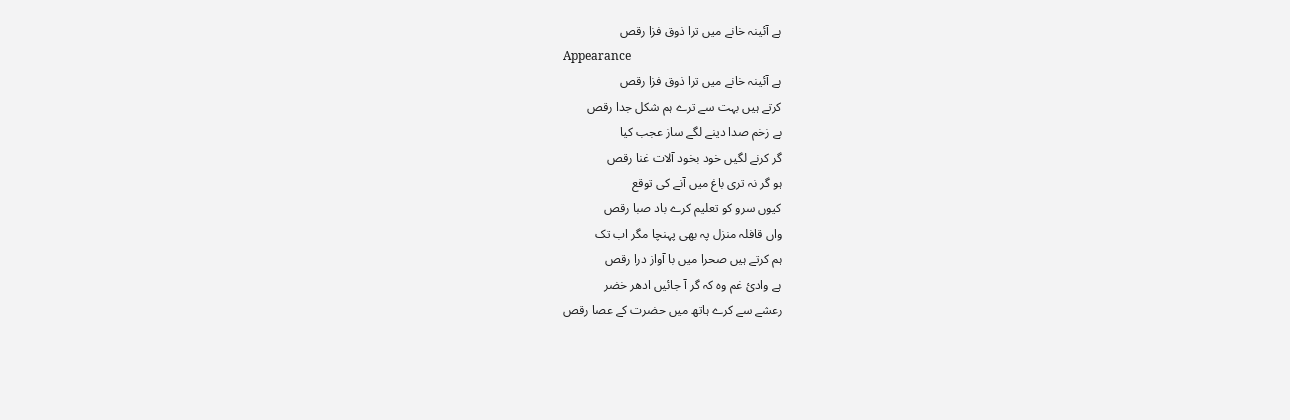ہے آئینہ خانے میں ترا ذوق فزا رقص
Appearance
ہے آئینہ خانے میں ترا ذوق فزا رقص
کرتے ہیں بہت سے ترے ہم شکل جدا رقص
بے زخم صدا دینے لگے ساز عجب کیا
گر کرنے لگیں خود بخود آلات غنا رقص
ہو گر نہ تری باغ میں آنے کی توقع
کیوں سرو کو تعلیم کرے باد صبا رقص
واں قافلہ منزل پہ بھی پہنچا مگر اب تک
ہم کرتے ہیں صحرا میں با آواز درا رقص
ہے وادئ غم وہ کہ گر آ جائیں ادھر خضر
رعشے سے کرے ہاتھ میں حضرت کے عصا رقص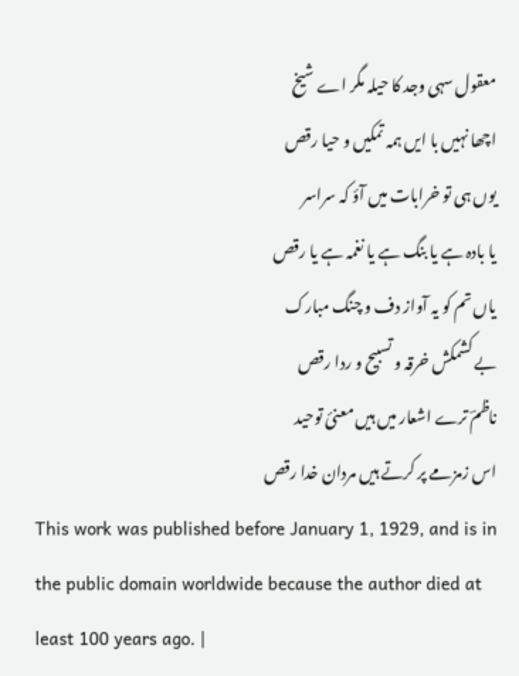معقول سہی وجد کا حیلہ مگر اے شیخ
اچھا نہیں با ایں ہمہ تمکیں و حیا رقص
یوں ہی تو خرابات میں آؤ کہ سراسر
یا بادہ ہے یا بنگ ہے یا نغمہ ہے یا رقص
یاں تم کو یہ آواز دف و چنگ مبارک
بے کشمکش خرقہ و تسبیح و ردا رقص
ناظمؔ ترے اشعار میں ہیں معنیٔ توحید
اس زمزمے پر کرتے ہیں مردان خدا رقص
This work was published before January 1, 1929, and is in the public domain worldwide because the author died at least 100 years ago. |